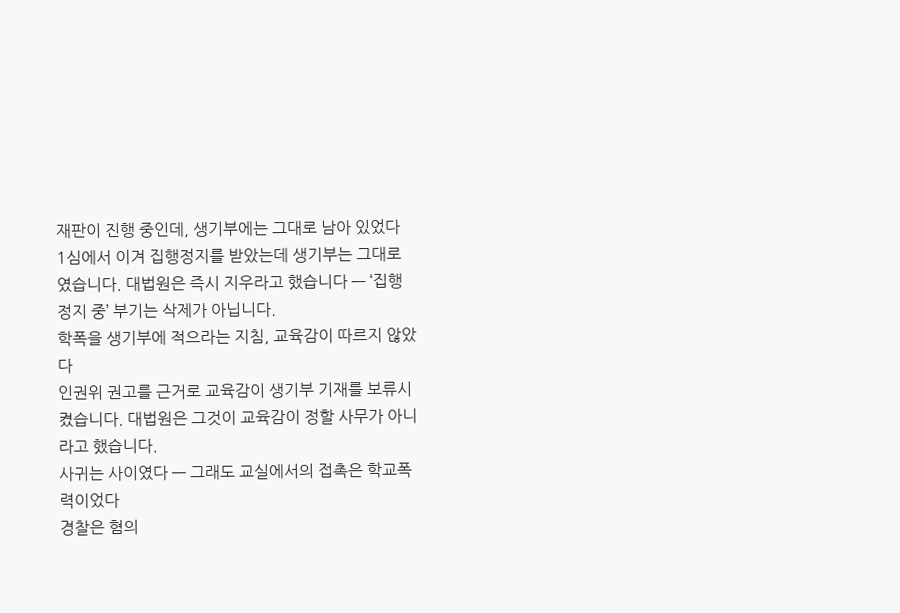재판이 진행 중인데, 생기부에는 그대로 남아 있었다
1심에서 이겨 집행정지를 받았는데 생기부는 그대로였습니다. 대법원은 즉시 지우라고 했습니다 — ‘집행정지 중’ 부기는 삭제가 아닙니다.
학폭을 생기부에 적으라는 지침, 교육감이 따르지 않았다
인권위 권고를 근거로 교육감이 생기부 기재를 보류시켰습니다. 대법원은 그것이 교육감이 정할 사무가 아니라고 했습니다.
사귀는 사이였다 — 그래도 교실에서의 접촉은 학교폭력이었다
경찰은 혐의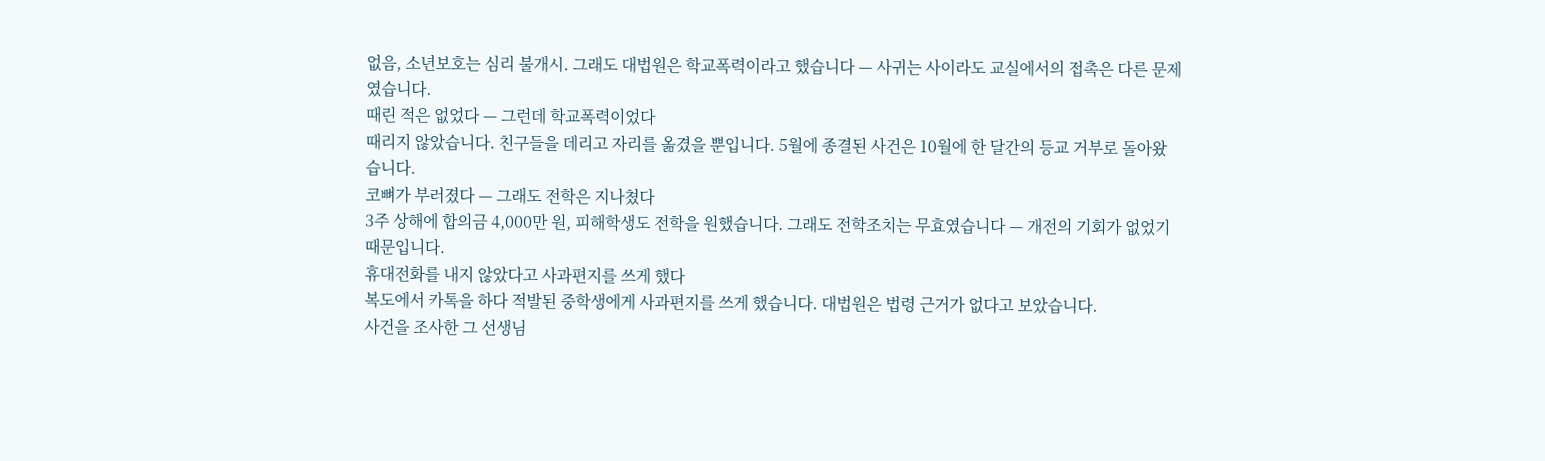없음, 소년보호는 심리 불개시. 그래도 대법원은 학교폭력이라고 했습니다 — 사귀는 사이라도 교실에서의 접촉은 다른 문제였습니다.
때린 적은 없었다 — 그런데 학교폭력이었다
때리지 않았습니다. 친구들을 데리고 자리를 옮겼을 뿐입니다. 5월에 종결된 사건은 10월에 한 달간의 등교 거부로 돌아왔습니다.
코뼈가 부러졌다 — 그래도 전학은 지나쳤다
3주 상해에 합의금 4,000만 원, 피해학생도 전학을 원했습니다. 그래도 전학조치는 무효였습니다 — 개전의 기회가 없었기 때문입니다.
휴대전화를 내지 않았다고 사과편지를 쓰게 했다
복도에서 카톡을 하다 적발된 중학생에게 사과편지를 쓰게 했습니다. 대법원은 법령 근거가 없다고 보았습니다.
사건을 조사한 그 선생님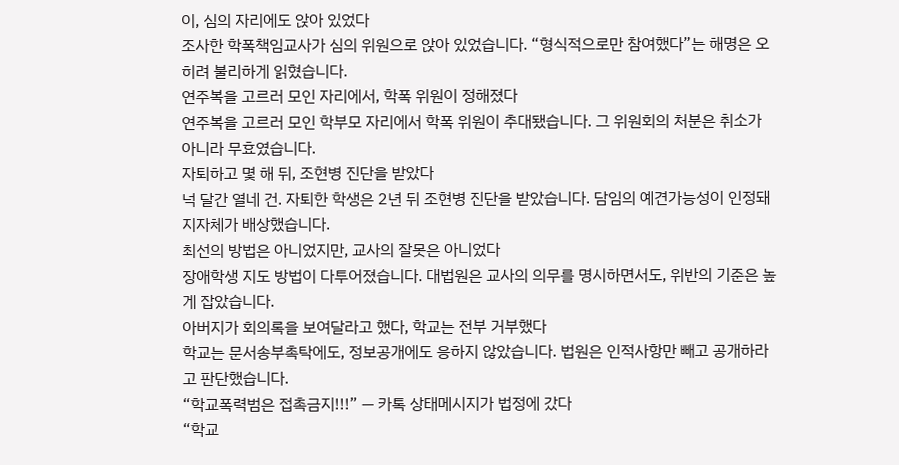이, 심의 자리에도 앉아 있었다
조사한 학폭책임교사가 심의 위원으로 앉아 있었습니다. “형식적으로만 참여했다”는 해명은 오히려 불리하게 읽혔습니다.
연주복을 고르러 모인 자리에서, 학폭 위원이 정해졌다
연주복을 고르러 모인 학부모 자리에서 학폭 위원이 추대됐습니다. 그 위원회의 처분은 취소가 아니라 무효였습니다.
자퇴하고 몇 해 뒤, 조현병 진단을 받았다
넉 달간 열네 건. 자퇴한 학생은 2년 뒤 조현병 진단을 받았습니다. 담임의 예견가능성이 인정돼 지자체가 배상했습니다.
최선의 방법은 아니었지만, 교사의 잘못은 아니었다
장애학생 지도 방법이 다투어졌습니다. 대법원은 교사의 의무를 명시하면서도, 위반의 기준은 높게 잡았습니다.
아버지가 회의록을 보여달라고 했다, 학교는 전부 거부했다
학교는 문서송부촉탁에도, 정보공개에도 응하지 않았습니다. 법원은 인적사항만 빼고 공개하라고 판단했습니다.
“학교폭력범은 접촉금지!!!” — 카톡 상태메시지가 법정에 갔다
“학교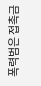폭력범은 접촉금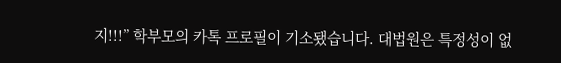지!!!” 학부모의 카톡 프로필이 기소됐습니다. 대법원은 특정성이 없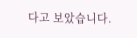다고 보았습니다.